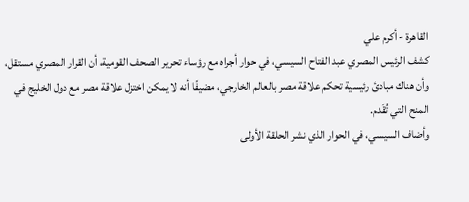القاهرة - أكرم علي
كشف الرئيس المصري عبد الفتاح السيسي، في حوار أجراه مع رؤساء تحرير الصحف القومية، أن القرار المصري مستقل، وأن هناك مبادئ رئيسية تحكم علاقة مصر بالعالم الخارجي، مضيفًا أنه لا يمكن اختزل علاقة مصر مع دول الخليج في المنح التي تُقَدم.
وأضاف السيسي، في الحوار الذي نشر الحلقة الأولى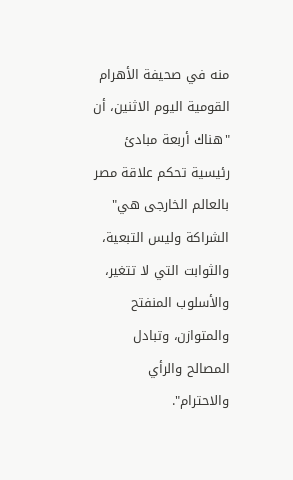منه في صحيفة الأهرام القومية اليوم الاثنين، أن "هناك أربعة مبادئ رئيسية تحكم علاقة مصر بالعالم الخارجى هي" الشراكة وليس التبعية، والثوابت التي لا تتغير، والأسلوب المنفتح والمتوازن، وتبادل المصالح والرأي والاحترام".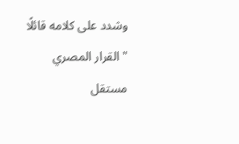وشدد على كلامه قائلًا "القرار المصري مستقل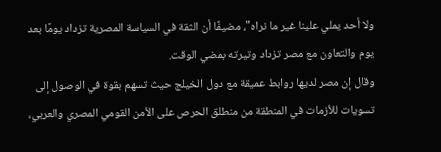ولا أحد يملي علينا غير ما نراه"، مضيفًا أن الثقة في السياسة المصرية تزداد يومًا بعد يوم والتعاون مع مصر تزداد وتيرته بمضي الوقت.
وقال إن مصر لديها روابط عميقة مع دول الخيلج حيث تسهم بقوة في الوصول إلى تسويات للأزمات في المنطقة من منطلق الحرص على الأمن القومي المصري والعربي،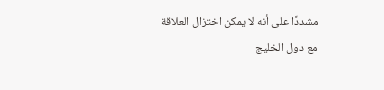مشددًا على أنه لا يمكن اختزال العلاقة مع دول الخليج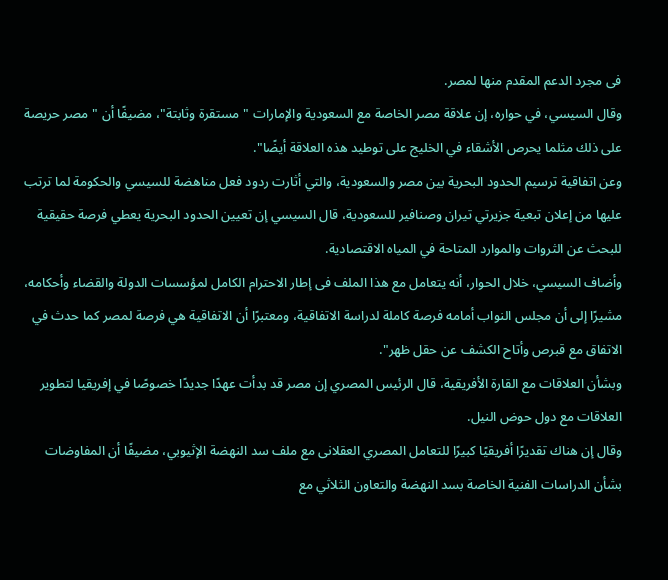فى مجرد الدعم المقدم منها لمصر.
وقال السيسي، في حواره، إن علاقة مصر الخاصة مع السعودية والإمارات "مستقرة وثابتة"، مضيفًا أن "مصر حريصة على ذلك مثلما يحرص الأشقاء في الخليج على توطيد هذه العلاقة أيضًا".
وعن اتفاقية ترسيم الحدود البحرية بين مصر والسعودية، والتي أثارت ردود فعل مناهضة للسيسي والحكومة لما ترتب عليها من إعلان تبعية جزيرتي تيران وصنافير للسعودية، قال السيسي إن تعيين الحدود البحرية يعطي فرصة حقيقية للبحث عن الثروات والموارد المتاحة في المياه الاقتصادية.
وأضاف السيسي، خلال الحوار، أنه يتعامل مع هذا الملف فى إطار الاحترام الكامل لمؤسسات الدولة والقضاء وأحكامه، مشيرًا إلى أن مجلس النواب أمامه فرصة كاملة لدراسة الاتفاقية، ومعتبرًا أن الاتفاقية هي فرصة لمصر كما حدث في الاتفاق مع قبرص وأتاح الكشف عن حقل ظهر".
وبشأن العلاقات مع القارة الأفريقية، قال الرئيس المصري إن مصر قد بدأت عهدًا جديدًا خصوصًا في إفريقيا لتطوير العلاقات مع دول حوض النيل.
وقال إن هناك تقديرًا أفريقيًا كبيرًا للتعامل المصري العقلانى مع ملف سد النهضة الإثيوبي، مضيفًا أن المفاوضات بشأن الدراسات الفنية الخاصة بسد النهضة والتعاون الثلاثي مع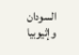السودان وإثيوبيا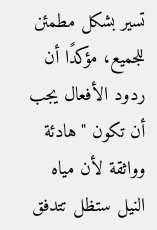تسير بشكل مطمئن للجميع، مؤكدًا أن ردود الأفعال يجب أن تكون "هادئة وواثقة لأن مياه النيل ستظل تتدفق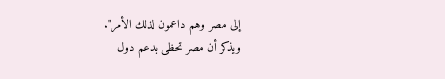إلى مصر وهم داعمون لذلك الأمر".
ويذكر أن مصر تحظى بدعم دول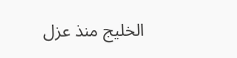الخليج منذ عزل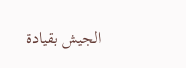الجيش بقيادة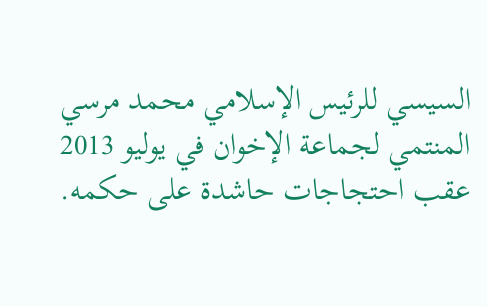السيسي للرئيس الإسلامي محمد مرسي المنتمي لجماعة الإخوان في يوليو 2013 عقب احتجاجات حاشدة على حكمه.